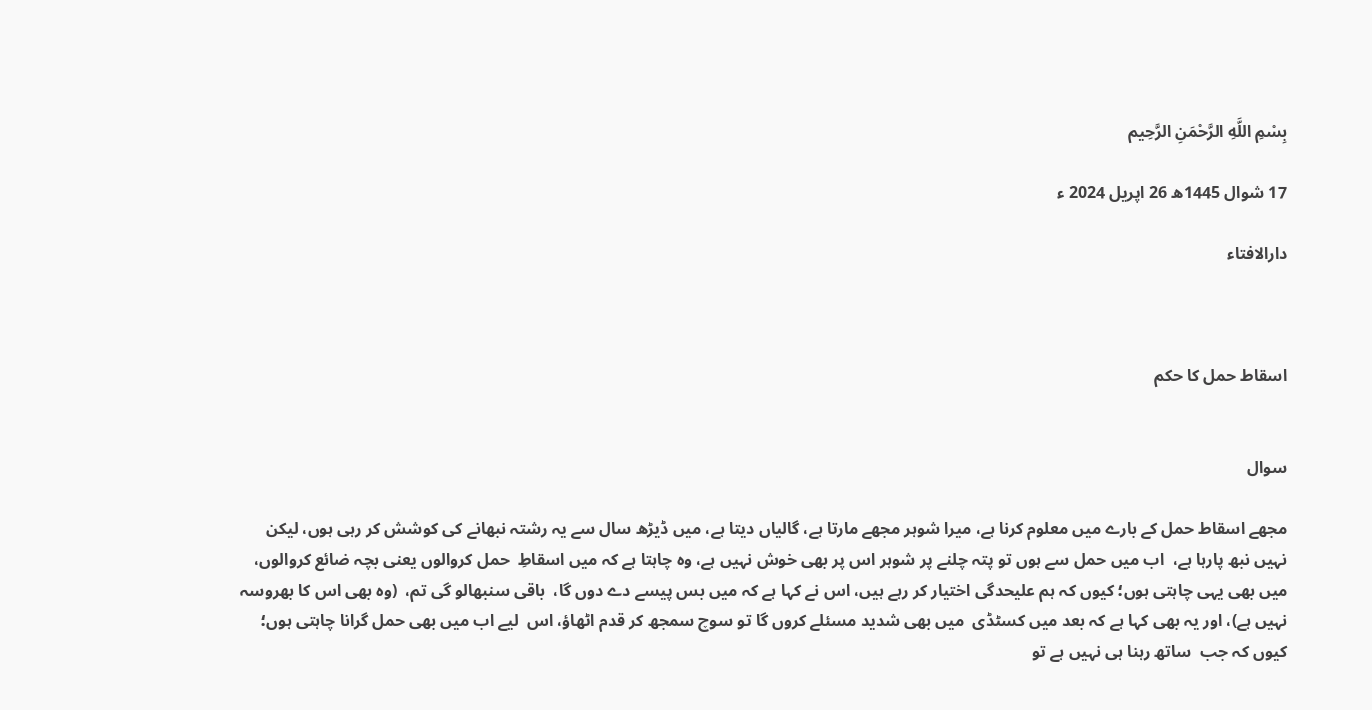بِسْمِ اللَّهِ الرَّحْمَنِ الرَّحِيم

17 شوال 1445ھ 26 اپریل 2024 ء

دارالافتاء



اسقاط حمل کا حکم


سوال

مجھے اسقاط حمل کے بارے میں معلوم کرنا ہے، میرا شوہر مجھے مارتا ہے، گالیاں دیتا ہے، میں ڈیڑھ سال سے یہ رشتہ نبھانے کی کوشش کر رہی ہوں، لیکن نہیں نبھ پارہا ہے،  اب میں حمل سے ہوں تو پتہ چلنے پر شوہر اس پر بھی خوش نہیں ہے، وہ چاہتا ہے کہ میں اسقاطِ  حمل کروالوں یعنی بچہ ضائع کروالوں، میں بھی یہی چاہتی ہوں؛ کیوں کہ ہم علیحدگی اختیار کر رہے ہیں، اس نے کہا ہے کہ میں بس پیسے دے دوں گا،  باقی سنبھالو گی تم،  (وہ بھی اس کا بھروسہ نہیں ہے)، اور یہ بھی کہا ہے کہ بعد میں کسٹڈی  میں بھی شدید مسئلے کروں گا تو سوچ سمجھ کر قدم اٹھاؤ، اس  لیے اب میں بھی حمل گرانا چاہتی ہوں؛ کیوں کہ جب  ساتھ رہنا ہی نہیں ہے تو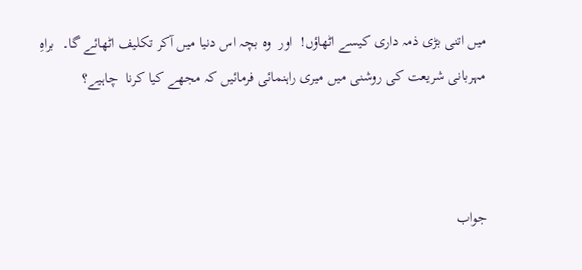میں اتنی بڑی ذمہ داری کیسے اٹھاؤں!  اور  وہ بچہ اس دنیا میں آکر تکلیف اٹھائے گا۔  براہِ  مہربانی شریعت کی روشنی میں میری راہنمائی فرمائیں کہ مجھے کیا کرنا  چاہیے؟



جواب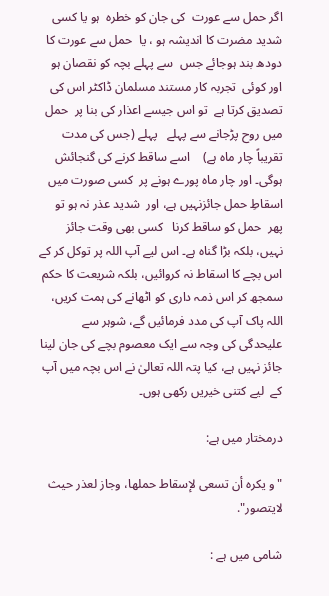اگر حمل سے عورت  کی جان کو خطرہ  ہو یا کسی شدید مضرت کا اندیشہ ہو ، یا  حمل سے عورت کا دودھ بند ہوجائے جس  سے پہلے بچہ کو نقصان ہو   اور کوئی  تجربہ کار مستند مسلمان ڈاکٹر اس کی تصدیق کرتا ہے  تو اس جیسے اعذار کی بنا پر  حمل میں روح پڑجانے سے پہلے   پہلے (جس کی مدت تقریباً چار ماہ ہے)    اسے ساقط کرنے کی گنجائش ہوگی۔ اور چار ماہ پورے ہونے پر  کسی صورت میں اسقاطِ حمل جائزنہیں ہے، اور  شدید عذر نہ ہو تو پھر  حمل کو ساقط کرنا   کسی بھی وقت جائز نہیں، بلکہ بڑا گناہ ہے۔ اس لیے آپ اللہ پر توکل کر کے اس بچے کا اسقاط نہ کروائیں، بلکہ شریعت کا حکم سمجھ کر اس ذمہ داری کو اٹھانے کی ہمت کریں، اللہ پاک آپ کی مدد فرمائیں گے، شوہر سے علیحدگی کی وجہ سے ایک معصوم بچے کی جان لینا جائز نہیں ہے، کیا پتہ اللہ تعالیٰ نے اس بچہ میں آپ کے  لیے کتنی خیریں رکھی ہوں۔

درمختار میں ہے:

"و یکره أن تسعی لإسقاط حملها، وجاز لعذر حیث لایتصور".

شامی میں ہے :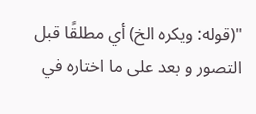"(قوله: ویکره الخ) أي مطلقًا قبل التصور و بعد علی ما اختاره في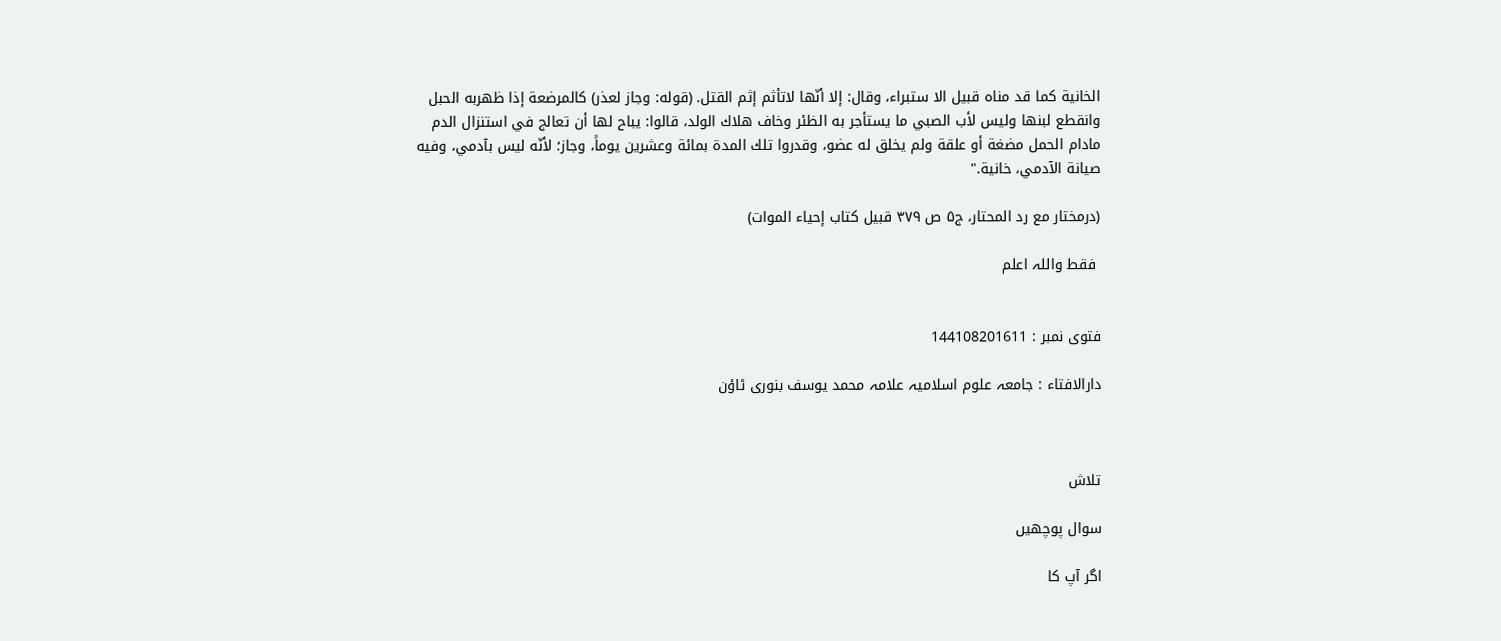الخانیة کما قد مناه قبیل الا ستبراء، وقال: إلا أنّها لاتأثم إثم القتل. (قوله: وجاز لعذر) کالمرضعة إذا ظهربه الحبل وانقطع لبنها ولیس لأب الصبي ما یستأجر به الظئر وخاف هلاك الولد، قالوا: یباح لها أن تعالج في استنزال الدم مادام الحمل مضغة أو علقة ولم یخلق له عضو، وقدروا تلك المدة بمائة وعشرین یوماً، وجاز؛ لأنّه لیس بآدمي، وفیه صیانة الآدمي، خانیة."

(درمختار مع رد المحتار، ج۵ ص ۳۷۹ قبیل کتاب إحیاء الموات)

 فقط واللہ اعلم


فتوی نمبر : 144108201611

دارالافتاء : جامعہ علوم اسلامیہ علامہ محمد یوسف بنوری ٹاؤن



تلاش

سوال پوچھیں

اگر آپ کا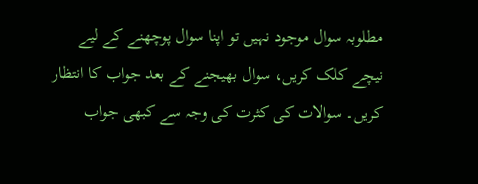مطلوبہ سوال موجود نہیں تو اپنا سوال پوچھنے کے لیے نیچے کلک کریں، سوال بھیجنے کے بعد جواب کا انتظار کریں۔ سوالات کی کثرت کی وجہ سے کبھی جواب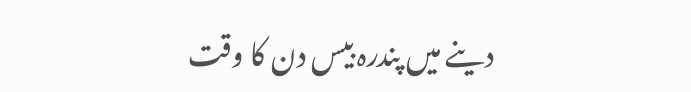دینے میں پندرہ بیس دن کا وقت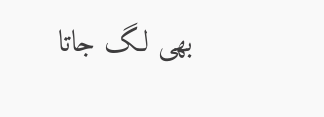بھی لگ جاتا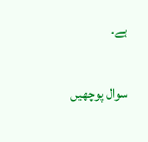ہے۔

سوال پوچھیں